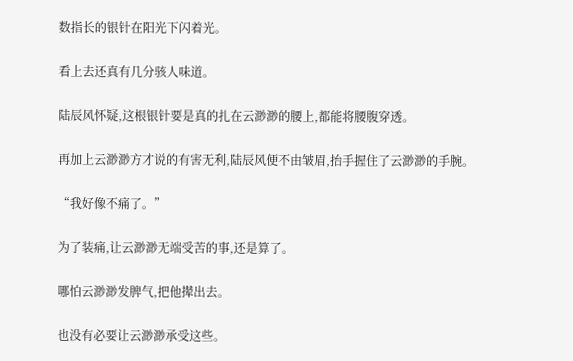数指长的银针在阳光下闪着光。

看上去还真有几分骇人味道。

陆辰风怀疑,这根银针要是真的扎在云渺渺的腰上,都能将腰腹穿透。

再加上云渺渺方才说的有害无利,陆辰风便不由皱眉,抬手握住了云渺渺的手腕。

“我好像不痛了。”

为了装痛,让云渺渺无端受苦的事,还是算了。

哪怕云渺渺发脾气,把他撵出去。

也没有必要让云渺渺承受这些。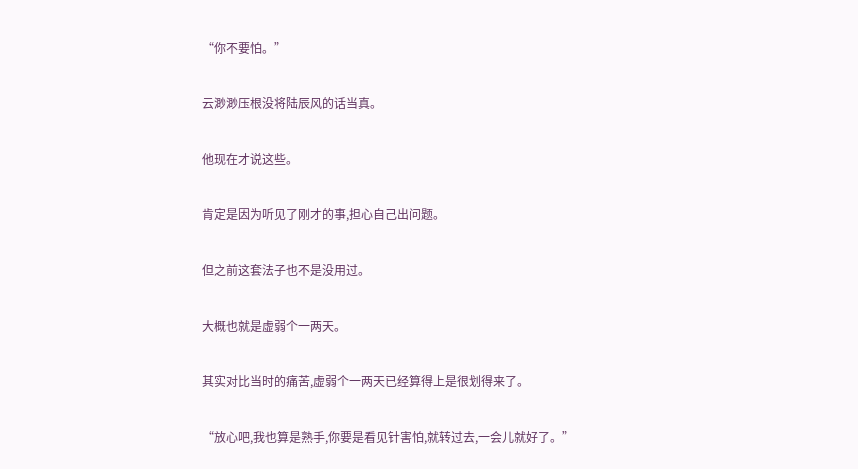“你不要怕。”

云渺渺压根没将陆辰风的话当真。

他现在才说这些。

肯定是因为听见了刚才的事,担心自己出问题。

但之前这套法子也不是没用过。

大概也就是虚弱个一两天。

其实对比当时的痛苦,虚弱个一两天已经算得上是很划得来了。

“放心吧,我也算是熟手,你要是看见针害怕,就转过去,一会儿就好了。”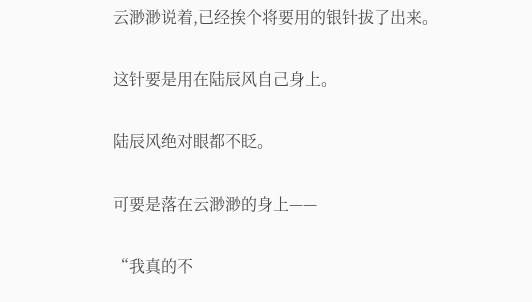云渺渺说着,已经挨个将要用的银针拔了出来。

这针要是用在陆辰风自己身上。

陆辰风绝对眼都不眨。

可要是落在云渺渺的身上——

“我真的不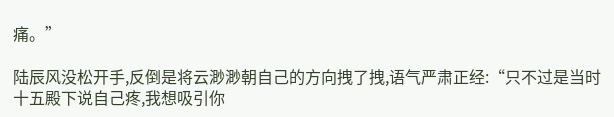痛。”

陆辰风没松开手,反倒是将云渺渺朝自己的方向拽了拽,语气严肃正经:“只不过是当时十五殿下说自己疼,我想吸引你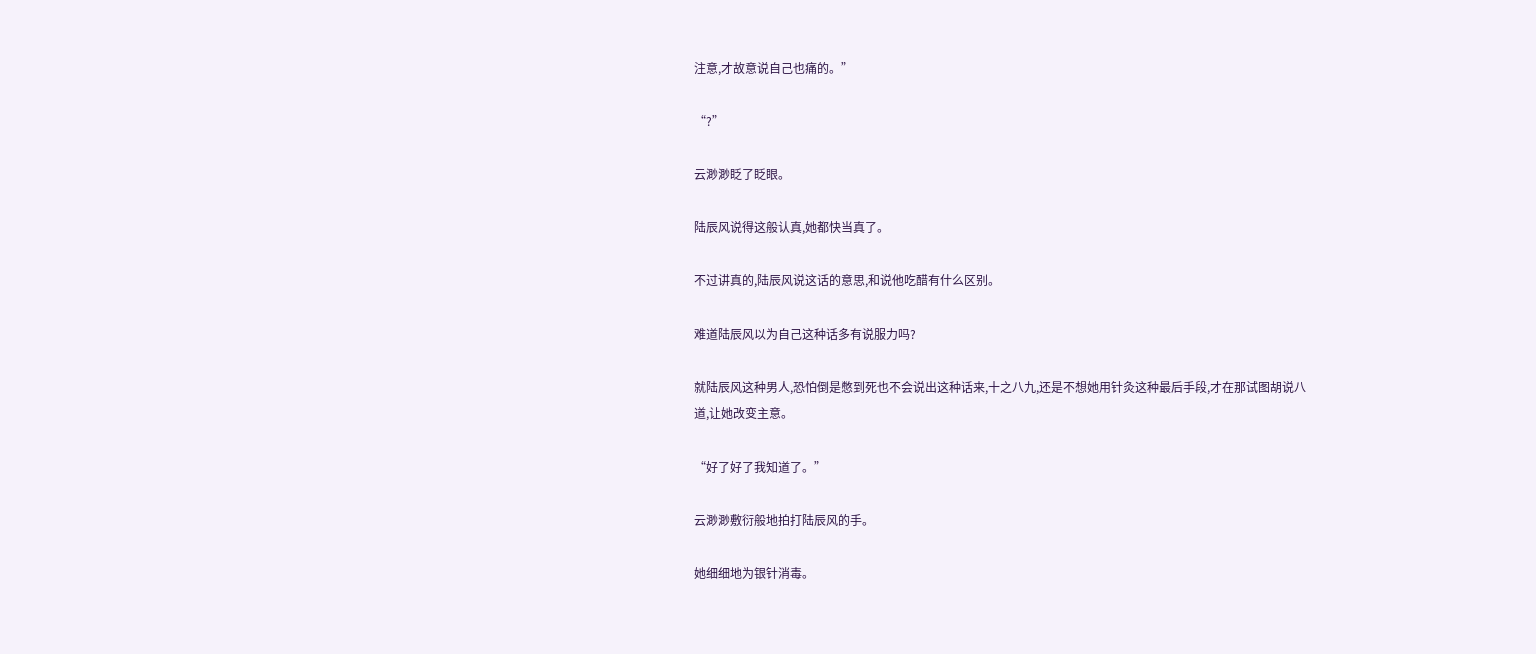注意,才故意说自己也痛的。”

“?”

云渺渺眨了眨眼。

陆辰风说得这般认真,她都快当真了。

不过讲真的,陆辰风说这话的意思,和说他吃醋有什么区别。

难道陆辰风以为自己这种话多有说服力吗?

就陆辰风这种男人,恐怕倒是憋到死也不会说出这种话来,十之八九,还是不想她用针灸这种最后手段,才在那试图胡说八道,让她改变主意。

“好了好了我知道了。”

云渺渺敷衍般地拍打陆辰风的手。

她细细地为银针消毒。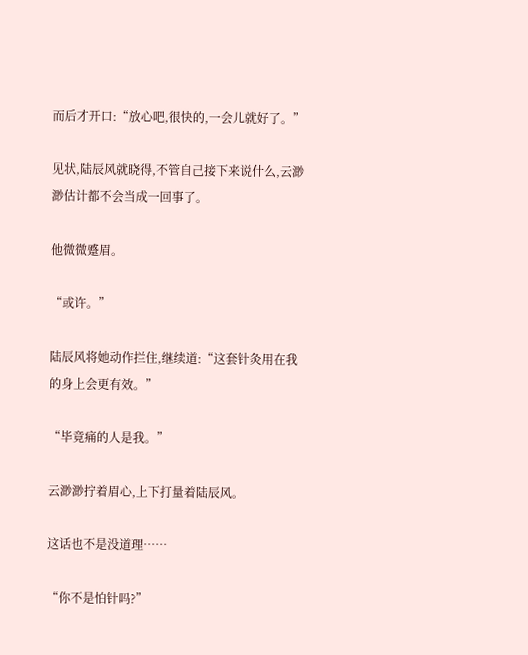而后才开口:“放心吧,很快的,一会儿就好了。”

见状,陆辰风就晓得,不管自己接下来说什么,云渺渺估计都不会当成一回事了。

他微微蹙眉。

“或许。”

陆辰风将她动作拦住,继续道:“这套针灸用在我的身上会更有效。”

“毕竟痛的人是我。”

云渺渺拧着眉心,上下打量着陆辰风。

这话也不是没道理……

“你不是怕针吗?”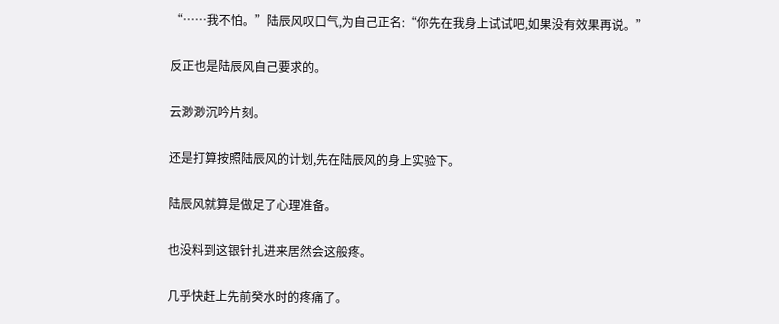“……我不怕。”陆辰风叹口气,为自己正名:“你先在我身上试试吧,如果没有效果再说。”

反正也是陆辰风自己要求的。

云渺渺沉吟片刻。

还是打算按照陆辰风的计划,先在陆辰风的身上实验下。

陆辰风就算是做足了心理准备。

也没料到这银针扎进来居然会这般疼。

几乎快赶上先前癸水时的疼痛了。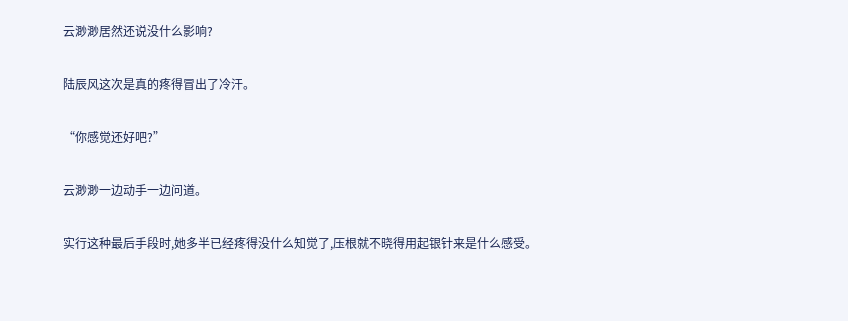云渺渺居然还说没什么影响?

陆辰风这次是真的疼得冒出了冷汗。

“你感觉还好吧?”

云渺渺一边动手一边问道。

实行这种最后手段时,她多半已经疼得没什么知觉了,压根就不晓得用起银针来是什么感受。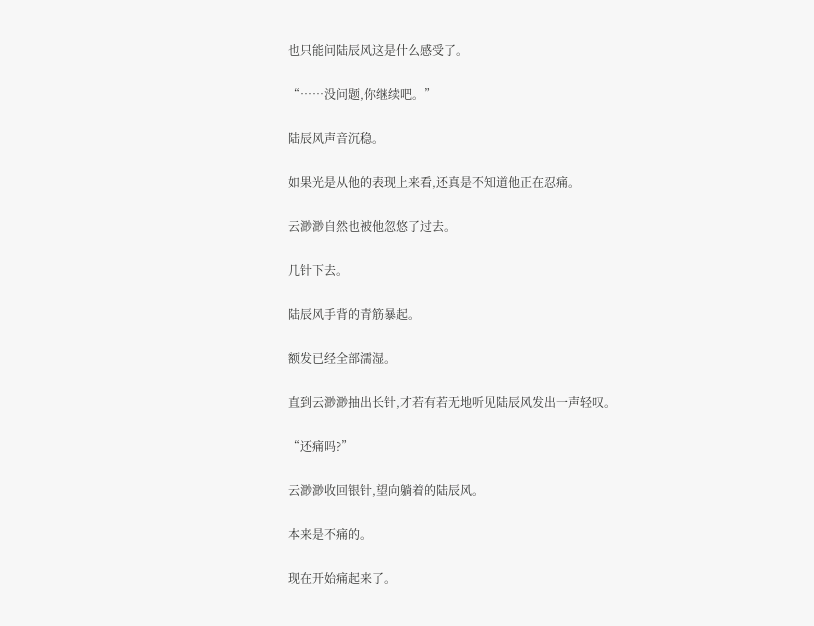也只能问陆辰风这是什么感受了。

“……没问题,你继续吧。”

陆辰风声音沉稳。

如果光是从他的表现上来看,还真是不知道他正在忍痛。

云渺渺自然也被他忽悠了过去。

几针下去。

陆辰风手背的青筋暴起。

额发已经全部濡湿。

直到云渺渺抽出长针,才若有若无地听见陆辰风发出一声轻叹。

“还痛吗?”

云渺渺收回银针,望向躺着的陆辰风。

本来是不痛的。

现在开始痛起来了。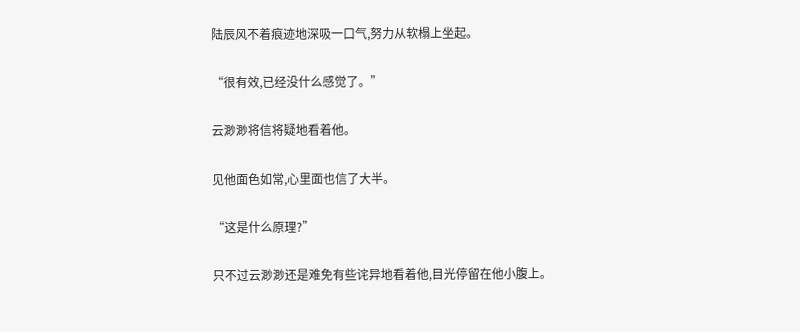陆辰风不着痕迹地深吸一口气,努力从软榻上坐起。

“很有效,已经没什么感觉了。”

云渺渺将信将疑地看着他。

见他面色如常,心里面也信了大半。

“这是什么原理?”

只不过云渺渺还是难免有些诧异地看着他,目光停留在他小腹上。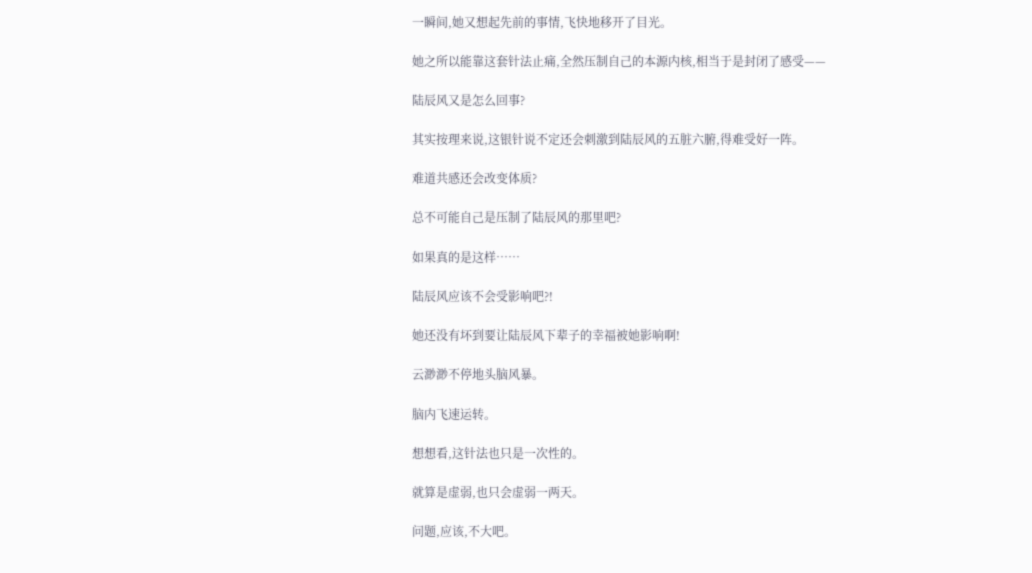一瞬间,她又想起先前的事情,飞快地移开了目光。

她之所以能靠这套针法止痛,全然压制自己的本源内核,相当于是封闭了感受——

陆辰风又是怎么回事?

其实按理来说,这银针说不定还会刺激到陆辰风的五脏六腑,得难受好一阵。

难道共感还会改变体质?

总不可能自己是压制了陆辰风的那里吧?

如果真的是这样……

陆辰风应该不会受影响吧?!

她还没有坏到要让陆辰风下辈子的幸福被她影响啊!

云渺渺不停地头脑风暴。

脑内飞速运转。

想想看,这针法也只是一次性的。

就算是虚弱,也只会虚弱一两天。

问题,应该,不大吧。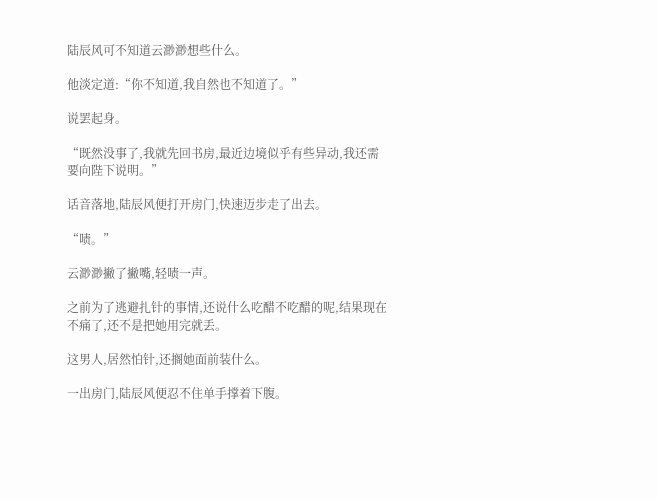陆辰风可不知道云渺渺想些什么。

他淡定道:“你不知道,我自然也不知道了。”

说罢起身。

“既然没事了,我就先回书房,最近边境似乎有些异动,我还需要向陛下说明。”

话音落地,陆辰风便打开房门,快速迈步走了出去。

“啧。”

云渺渺撇了撇嘴,轻啧一声。

之前为了逃避扎针的事情,还说什么吃醋不吃醋的呢,结果现在不痛了,还不是把她用完就丢。

这男人,居然怕针,还搁她面前装什么。

一出房门,陆辰风便忍不住单手撑着下腹。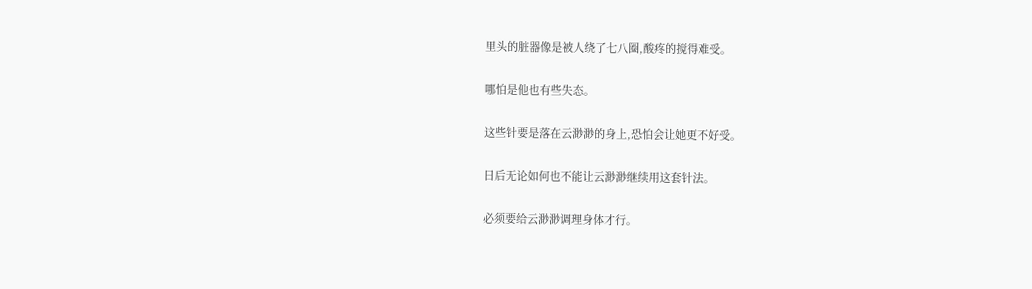里头的脏器像是被人绕了七八圈,酸疼的搅得难受。

哪怕是他也有些失态。

这些针要是落在云渺渺的身上,恐怕会让她更不好受。

日后无论如何也不能让云渺渺继续用这套针法。

必须要给云渺渺调理身体才行。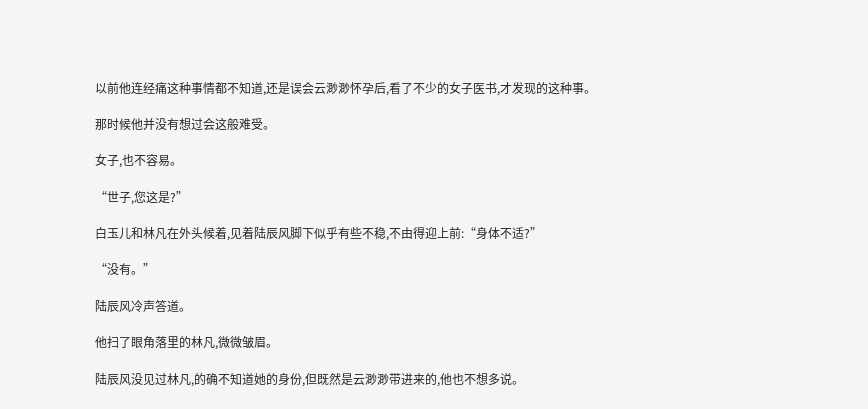以前他连经痛这种事情都不知道,还是误会云渺渺怀孕后,看了不少的女子医书,才发现的这种事。

那时候他并没有想过会这般难受。

女子,也不容易。

“世子,您这是?”

白玉儿和林凡在外头候着,见着陆辰风脚下似乎有些不稳,不由得迎上前:“身体不适?”

“没有。”

陆辰风冷声答道。

他扫了眼角落里的林凡,微微皱眉。

陆辰风没见过林凡,的确不知道她的身份,但既然是云渺渺带进来的,他也不想多说。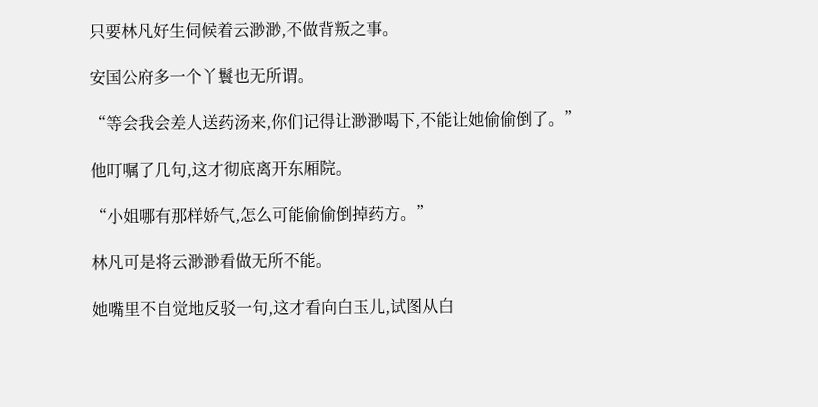只要林凡好生伺候着云渺渺,不做背叛之事。

安国公府多一个丫鬟也无所谓。

“等会我会差人送药汤来,你们记得让渺渺喝下,不能让她偷偷倒了。”

他叮嘱了几句,这才彻底离开东厢院。

“小姐哪有那样娇气,怎么可能偷偷倒掉药方。”

林凡可是将云渺渺看做无所不能。

她嘴里不自觉地反驳一句,这才看向白玉儿,试图从白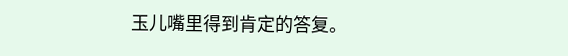玉儿嘴里得到肯定的答复。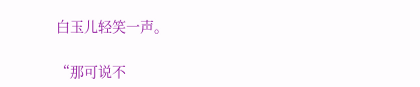白玉儿轻笑一声。

“那可说不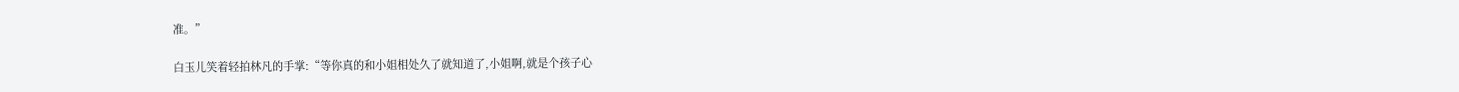准。”

白玉儿笑着轻拍林凡的手掌:“等你真的和小姐相处久了就知道了,小姐啊,就是个孩子心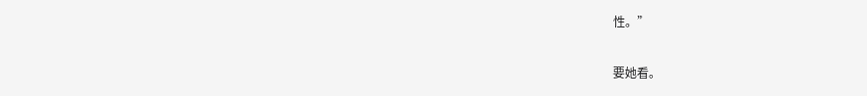性。”

要她看。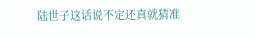陆世子这话说不定还真就猜准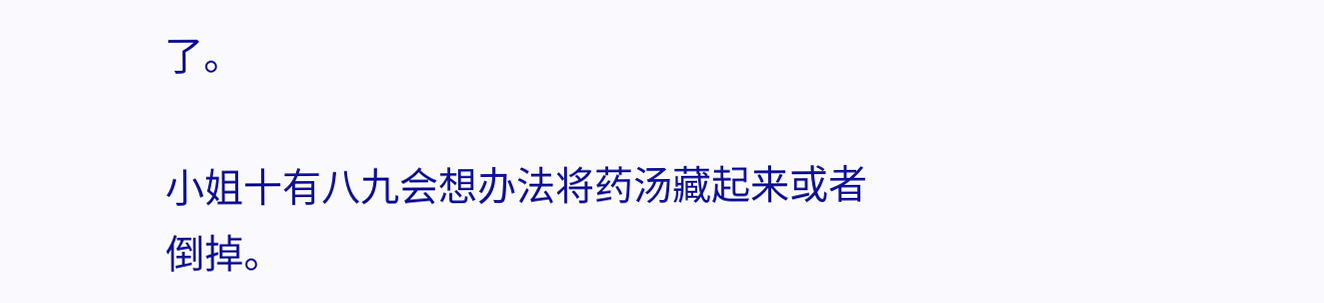了。

小姐十有八九会想办法将药汤藏起来或者倒掉。